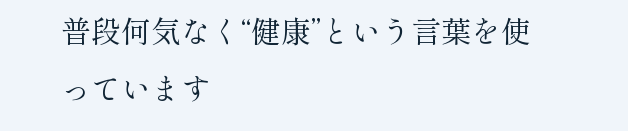普段何気なく“健康”という言葉を使っています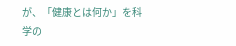が、「健康とは何か」を科学の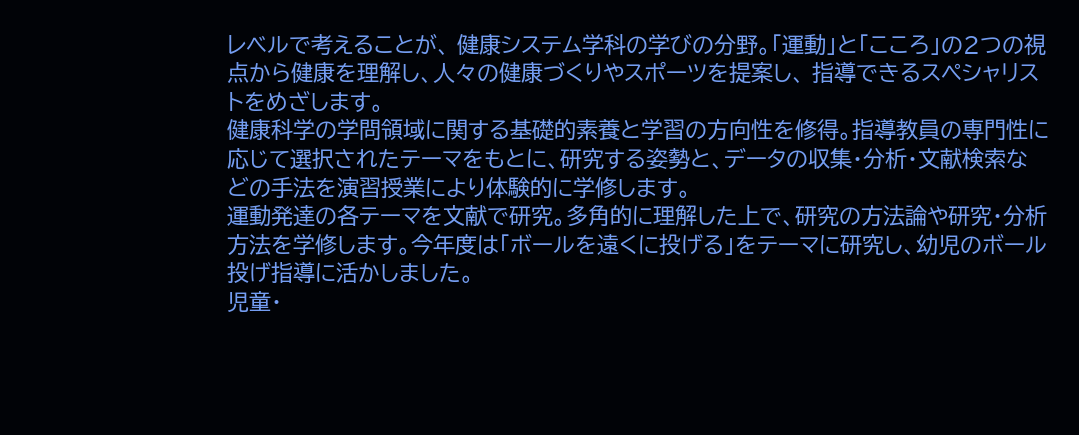レベルで考えることが、 健康システム学科の学びの分野。「運動」と「こころ」の2つの視点から健康を理解し、人々の健康づくりやスポーツを提案し、 指導できるスペシャリストをめざします。
健康科学の学問領域に関する基礎的素養と学習の方向性を修得。指導教員の専門性に応じて選択されたテーマをもとに、研究する姿勢と、データの収集・分析・文献検索などの手法を演習授業により体験的に学修します。
運動発達の各テーマを文献で研究。多角的に理解した上で、研究の方法論や研究・分析方法を学修します。今年度は「ボールを遠くに投げる」をテーマに研究し、幼児のボール投げ指導に活かしました。
児童・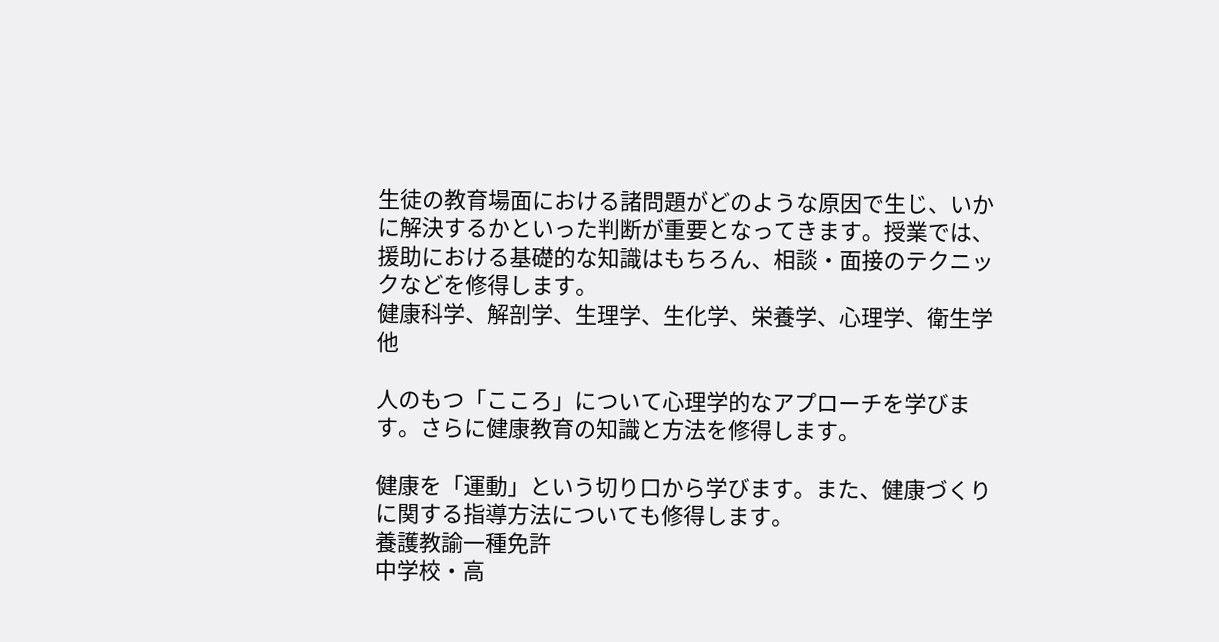生徒の教育場面における諸問題がどのような原因で生じ、いかに解決するかといった判断が重要となってきます。授業では、援助における基礎的な知識はもちろん、相談・面接のテクニックなどを修得します。
健康科学、解剖学、生理学、生化学、栄養学、心理学、衛生学 他

人のもつ「こころ」について心理学的なアプローチを学びます。さらに健康教育の知識と方法を修得します。

健康を「運動」という切り口から学びます。また、健康づくりに関する指導方法についても修得します。
養護教諭一種免許
中学校・高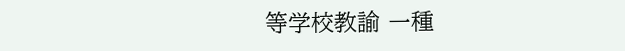等学校教諭 一種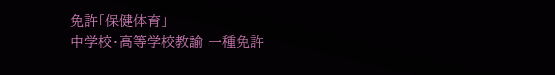免許「保健体育」
中学校・高等学校教諭 一種免許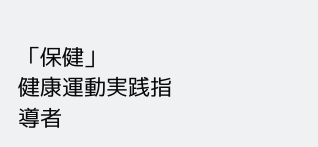「保健」
健康運動実践指導者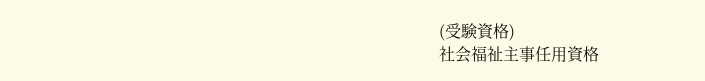(受験資格)
社会福祉主事任用資格